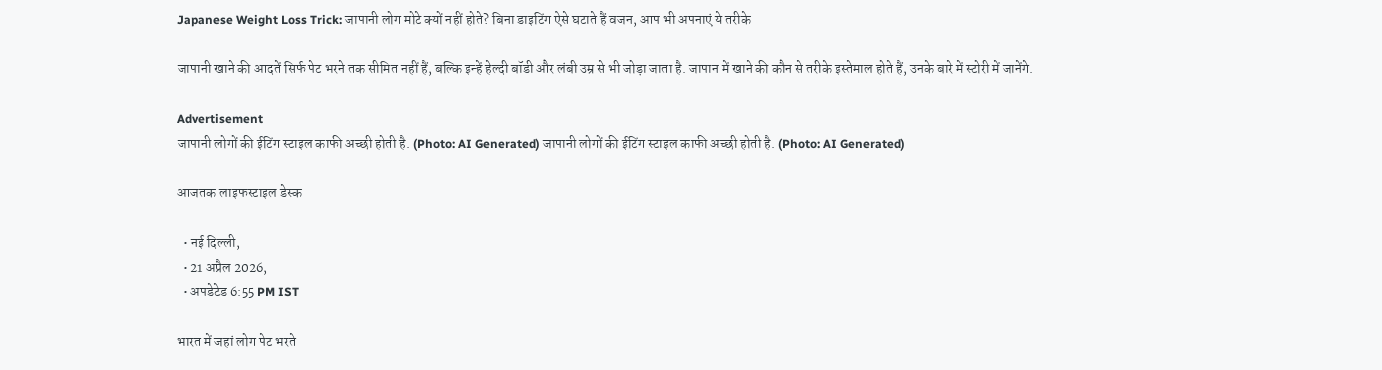Japanese Weight Loss Trick: जापानी लोग मोटे क्यों नहीं होते? बिना डाइटिंग ऐसे घटाते हैं वजन, आप भी अपनाएं ये तरीके

जापानी खाने की आदतें सिर्फ पेट भरने तक सीमित नहीं हैं, बल्कि इन्हें हेल्दी बॉडी और लंबी उम्र से भी जोड़ा जाता है. जापान में खाने की कौन से तरीके इस्तेमाल होते हैं, उनके बारे में स्टोरी में जानेंगे.

Advertisement
जापानी लोगों की ईटिंग स्टाइल काफी अच्छी होती है. (Photo: AI Generated) जापानी लोगों की ईटिंग स्टाइल काफी अच्छी होती है. (Photo: AI Generated)

आजतक लाइफस्टाइल डेस्क

  • नई दिल्ली,
  • 21 अप्रैल 2026,
  • अपडेटेड 6:55 PM IST

भारत में जहां लोग पेट भरते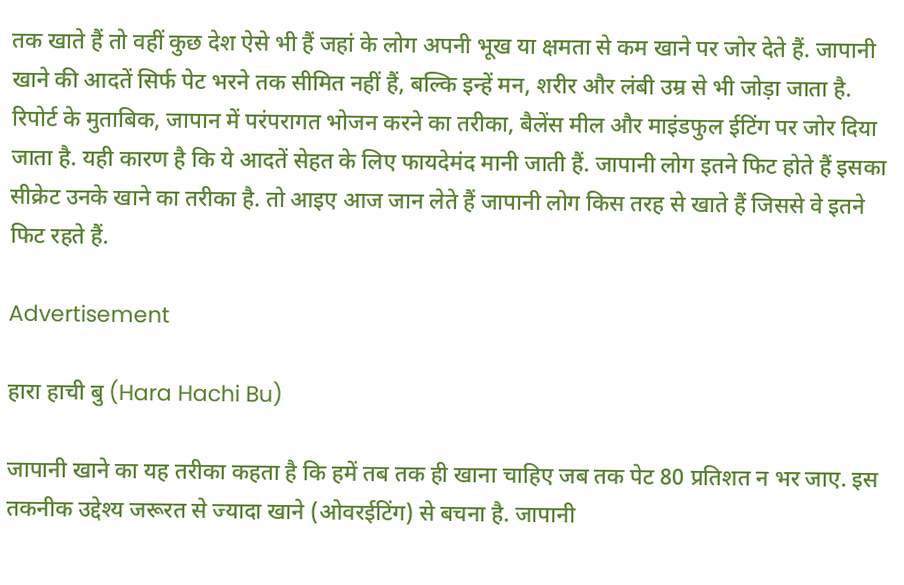तक खाते हैं तो वहीं कुछ देश ऐसे भी हैं जहां के लोग अपनी भूख या क्षमता से कम खाने पर जोर देते हैं. जापानी खाने की आदतें सिर्फ पेट भरने तक सीमित नहीं हैं, बल्कि इन्हें मन, शरीर और लंबी उम्र से भी जोड़ा जाता है. रिपोर्ट के मुताबिक, जापान में परंपरागत भोजन करने का तरीका, बैलेंस मील और माइंडफुल ईटिंग पर जोर दिया जाता है. यही कारण है कि ये आदतें सेहत के लिए फायदेमंद मानी जाती हैं. जापानी लोग इतने फिट होते हैं इसका सीक्रेट उनके खाने का तरीका है. तो आइए आज जान लेते हैं जापानी लोग किस तरह से खाते हैं जिससे वे इतने फिट रहते हैं.

Advertisement

हारा हाची बु (Hara Hachi Bu)

जापानी खाने का यह तरीका कहता है कि हमें तब तक ही खाना चाहिए जब तक पेट 80 प्रतिशत न भर जाए. इस तकनीक उद्देश्य जरूरत से ज्यादा खाने (ओवरईटिंग) से बचना है. जापानी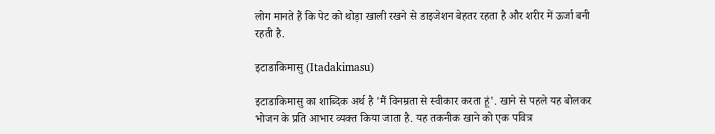लोग मानते हैं कि पेट को थोड़ा खाली रखने से डाइजेशन बेहतर रहता है और शरीर में ऊर्जा बनी रहती है.

इटाडाकिमासु (Itadakimasu)

इटाडाकिमासु का शाब्दिक अर्थ है 'मैं विनम्रता से स्वीकार करता हूं'. खाने से पहले यह बोलकर भोजन के प्रति आभार व्यक्त किया जाता है. यह तकनीक खाने को एक पवित्र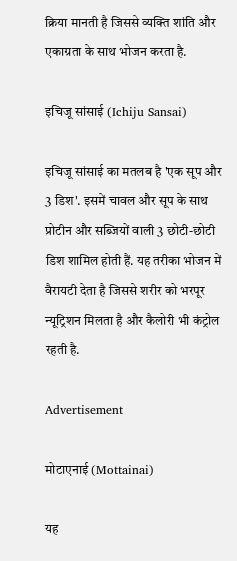क्रिया मानती है जिससे व्यक्ति शांति और एकाग्रता के साथ भोजन करता है.

इचिजू सांसाई (Ichiju Sansai)

इचिजू सांसाई का मतलब है 'एक सूप और 3 डिश'. इसमें चावल और सूप के साथ प्रोटीन और सब्जियों वाली 3 छोटी-छोटी डिश शामिल होती हैं. यह तरीका भोजन में वैरायटी देता है जिससे शरीर को भरपूर न्यूट्रिशन मिलता है और कैलोरी भी कंट्रोल रहती है.

Advertisement

मोटाएनाई (Mottainai)

यह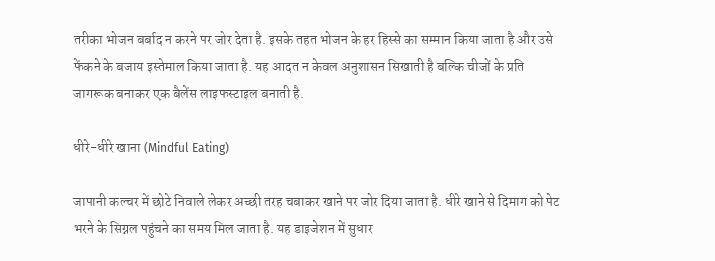तरीका भोजन बर्बाद न करने पर जोर देता है. इसके तहत भोजन के हर हिस्से का सम्मान किया जाता है और उसे फेंकने के बजाय इस्तेमाल किया जाता है. यह आदत न केवल अनुशासन सिखाती है बल्कि चीजों के प्रति जागरूक बनाकर एक बैलेंस लाइफस्टाइल बनाती है.

धीरे-धीरे खाना (Mindful Eating)

जापानी कल्चर में छोटे निवाले लेकर अच्छी तरह चबाकर खाने पर जोर दिया जाता है. धीरे खाने से दिमाग को पेट भरने के सिग्नल पहुंचने का समय मिल जाता है. यह डाइजेशन में सुधार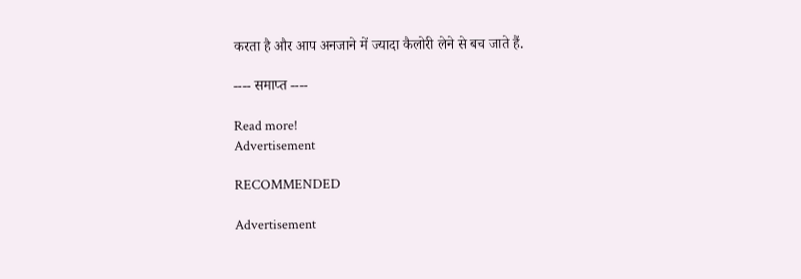करता है और आप अनजाने में ज्यादा कैलोरी लेने से बच जाते हैं.

---- समाप्त ----

Read more!
Advertisement

RECOMMENDED

Advertisement